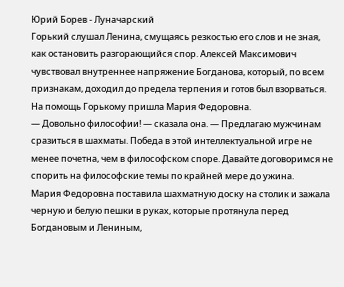Юрий Борев - Луначарский
Горький слушал Ленина, смущаясь резкостью его слов и не зная, как остановить разгорающийся спор. Алексей Максимович чувствовал внутреннее напряжение Богданова, который, по всем признакам, доходил до предела терпения и готов был взорваться. На помощь Горькому пришла Мария Федоровна.
— Довольно философии! — сказала она. — Предлагаю мужчинам сразиться в шахматы. Победа в этой интеллектуальной игре не менее почетна, чем в философском споре. Давайте договоримся не спорить на философские темы по крайней мере до ужина.
Мария Федоровна поставила шахматную доску на столик и зажала черную и белую пешки в руках, которые протянула перед Богдановым и Лениным,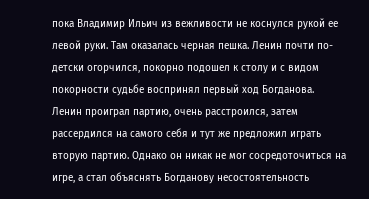пока Владимир Ильич из вежливости не коснулся рукой ее левой руки. Там оказалась черная пешка. Ленин почти по-детски огорчился, покорно подошел к столу и с видом покорности судьбе воспринял первый ход Богданова.
Ленин проиграл партию, очень расстроился, затем рассердился на самого себя и тут же предложил играть вторую партию. Однако он никак не мог сосредоточиться на игре, а стал объяснять Богданову несостоятельность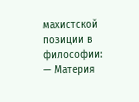махистской позиции в философии:
— Материя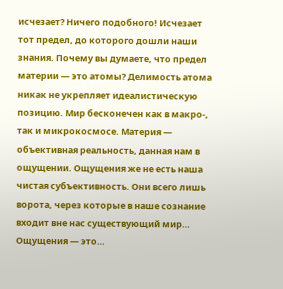исчезает? Ничего подобного! Исчезает тот предел, до которого дошли наши знания. Почему вы думаете, что предел материи — это атомы? Делимость атома никак не укрепляет идеалистическую позицию. Мир бесконечен как в макро-, так и микрокосмосе. Материя — объективная реальность, данная нам в ощущении. Ощущения же не есть наша чистая субъективность. Они всего лишь ворота, через которые в наше сознание входит вне нас существующий мир… Ощущения — это…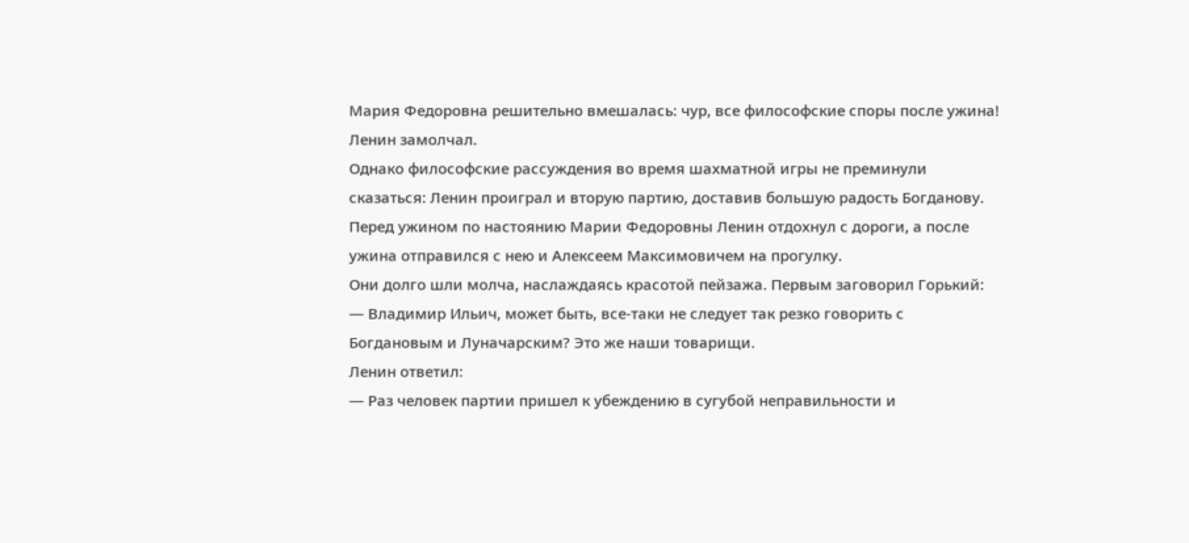Мария Федоровна решительно вмешалась: чур, все философские споры после ужина!
Ленин замолчал.
Однако философские рассуждения во время шахматной игры не преминули сказаться: Ленин проиграл и вторую партию, доставив большую радость Богданову. Перед ужином по настоянию Марии Федоровны Ленин отдохнул с дороги, а после ужина отправился с нею и Алексеем Максимовичем на прогулку.
Они долго шли молча, наслаждаясь красотой пейзажа. Первым заговорил Горький:
— Владимир Ильич, может быть, все-таки не следует так резко говорить с Богдановым и Луначарским? Это же наши товарищи.
Ленин ответил:
— Раз человек партии пришел к убеждению в сугубой неправильности и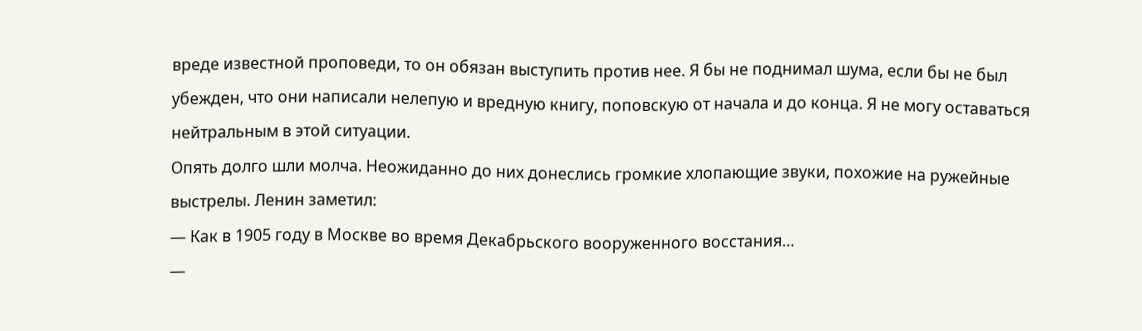вреде известной проповеди, то он обязан выступить против нее. Я бы не поднимал шума, если бы не был убежден, что они написали нелепую и вредную книгу, поповскую от начала и до конца. Я не могу оставаться нейтральным в этой ситуации.
Опять долго шли молча. Неожиданно до них донеслись громкие хлопающие звуки, похожие на ружейные выстрелы. Ленин заметил:
— Как в 1905 году в Москве во время Декабрьского вооруженного восстания…
—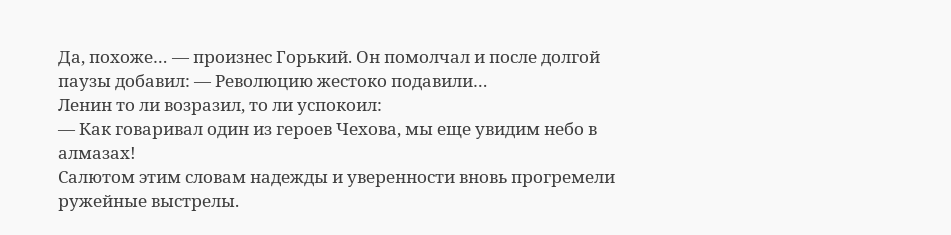Да, похоже… — произнес Горький. Он помолчал и после долгой паузы добавил: — Революцию жестоко подавили…
Ленин то ли возразил, то ли успокоил:
— Как говаривал один из героев Чехова, мы еще увидим небо в алмазах!
Салютом этим словам надежды и уверенности вновь прогремели ружейные выстрелы.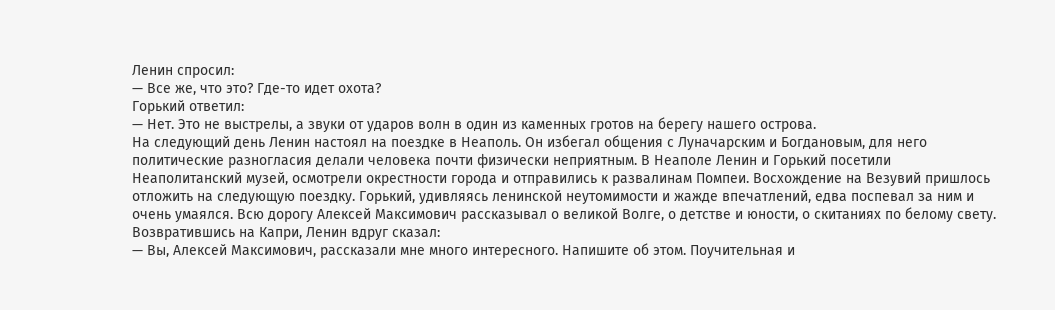Ленин спросил:
— Все же, что это? Где-то идет охота?
Горький ответил:
— Нет. Это не выстрелы, а звуки от ударов волн в один из каменных гротов на берегу нашего острова.
На следующий день Ленин настоял на поездке в Неаполь. Он избегал общения с Луначарским и Богдановым, для него политические разногласия делали человека почти физически неприятным. В Неаполе Ленин и Горький посетили Неаполитанский музей, осмотрели окрестности города и отправились к развалинам Помпеи. Восхождение на Везувий пришлось отложить на следующую поездку. Горький, удивляясь ленинской неутомимости и жажде впечатлений, едва поспевал за ним и очень умаялся. Всю дорогу Алексей Максимович рассказывал о великой Волге, о детстве и юности, о скитаниях по белому свету.
Возвратившись на Капри, Ленин вдруг сказал:
— Вы, Алексей Максимович, рассказали мне много интересного. Напишите об этом. Поучительная и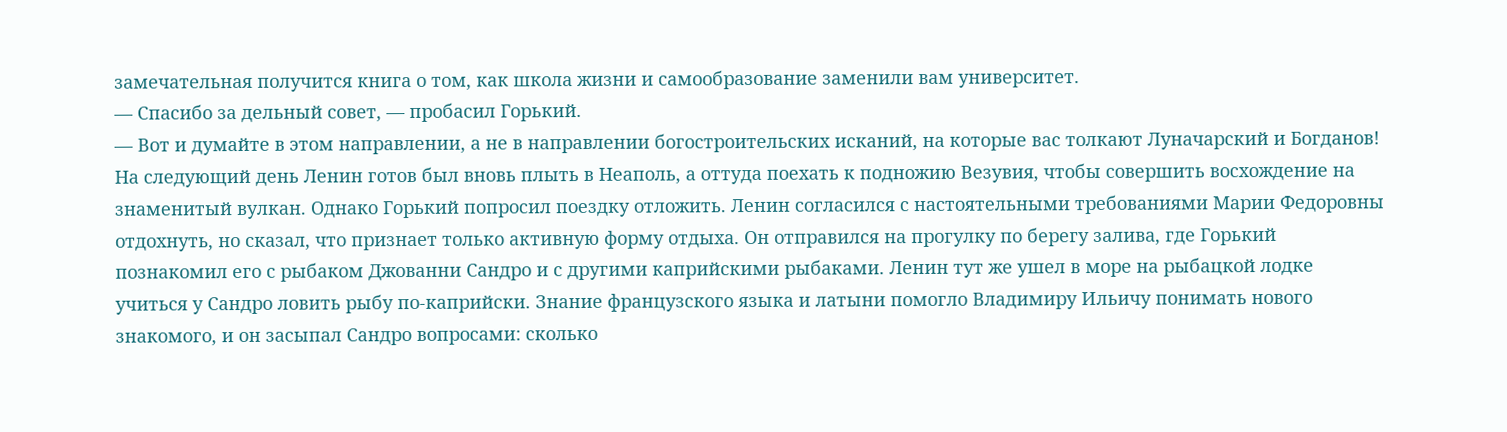замечательная получится книга о том, как школа жизни и самообразование заменили вам университет.
— Спасибо за дельный совет, — пробасил Горький.
— Вот и думайте в этом направлении, а не в направлении богостроительских исканий, на которые вас толкают Луначарский и Богданов!
На следующий день Ленин готов был вновь плыть в Неаполь, а оттуда поехать к подножию Везувия, чтобы совершить восхождение на знаменитый вулкан. Однако Горький попросил поездку отложить. Ленин согласился с настоятельными требованиями Марии Федоровны отдохнуть, но сказал, что признает только активную форму отдыха. Он отправился на прогулку по берегу залива, где Горький познакомил его с рыбаком Джованни Сандро и с другими каприйскими рыбаками. Ленин тут же ушел в море на рыбацкой лодке учиться у Сандро ловить рыбу по-каприйски. Знание французского языка и латыни помогло Владимиру Ильичу понимать нового знакомого, и он засыпал Сандро вопросами: сколько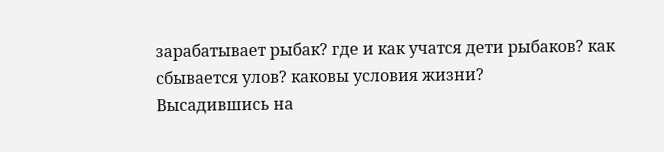зарабатывает рыбак? где и как учатся дети рыбаков? как сбывается улов? каковы условия жизни?
Высадившись на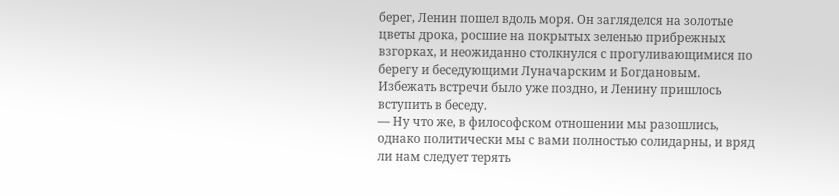берег, Ленин пошел вдоль моря. Он загляделся на золотые цветы дрока, росшие на покрытых зеленью прибрежных взгорках, и неожиданно столкнулся с прогуливающимися по берегу и беседующими Луначарским и Богдановым. Избежать встречи было уже поздно, и Ленину пришлось вступить в беседу.
— Ну что же, в философском отношении мы разошлись, однако политически мы с вами полностью солидарны, и вряд ли нам следует терять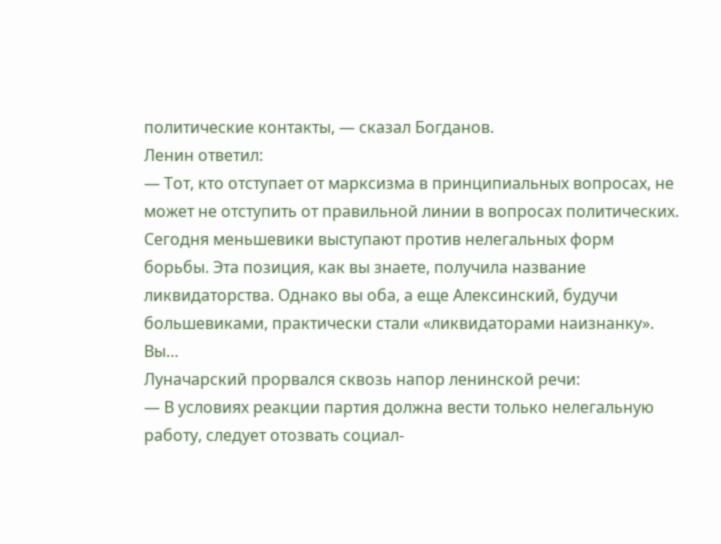политические контакты, — сказал Богданов.
Ленин ответил:
— Тот, кто отступает от марксизма в принципиальных вопросах, не может не отступить от правильной линии в вопросах политических. Сегодня меньшевики выступают против нелегальных форм борьбы. Эта позиция, как вы знаете, получила название ликвидаторства. Однако вы оба, а еще Алексинский, будучи большевиками, практически стали «ликвидаторами наизнанку». Вы…
Луначарский прорвался сквозь напор ленинской речи:
— В условиях реакции партия должна вести только нелегальную работу, следует отозвать социал-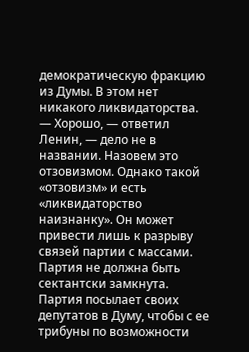демократическую фракцию из Думы. В этом нет никакого ликвидаторства.
— Хорошо, — ответил Ленин, — дело не в названии. Назовем это отзовизмом. Однако такой «отзовизм» и есть «ликвидаторство наизнанку». Он может привести лишь к разрыву связей партии с массами. Партия не должна быть сектантски замкнута. Партия посылает своих депутатов в Думу, чтобы с ее трибуны по возможности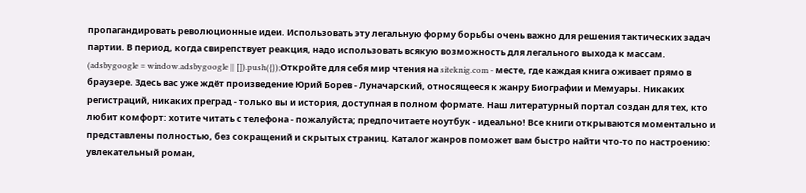пропагандировать революционные идеи. Использовать эту легальную форму борьбы очень важно для решения тактических задач партии. В период, когда свирепствует реакция, надо использовать всякую возможность для легального выхода к массам.
(adsbygoogle = window.adsbygoogle || []).push({});Откройте для себя мир чтения на siteknig.com - месте, где каждая книга оживает прямо в браузере. Здесь вас уже ждёт произведение Юрий Борев - Луначарский, относящееся к жанру Биографии и Мемуары. Никаких регистраций, никаких преград - только вы и история, доступная в полном формате. Наш литературный портал создан для тех, кто любит комфорт: хотите читать с телефона - пожалуйста; предпочитаете ноутбук - идеально! Все книги открываются моментально и представлены полностью, без сокращений и скрытых страниц. Каталог жанров поможет вам быстро найти что-то по настроению: увлекательный роман,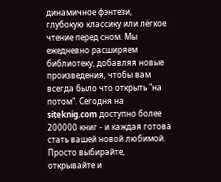динамичное фэнтези, глубокую классику или лёгкое чтение перед сном. Мы ежедневно расширяем библиотеку, добавляя новые произведения, чтобы вам всегда было что открыть "на потом". Сегодня на siteknig.com доступно более 200000 книг - и каждая готова стать вашей новой любимой. Просто выбирайте, открывайте и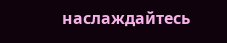наслаждайтесь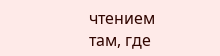чтением там, где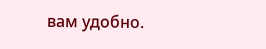вам удобно.